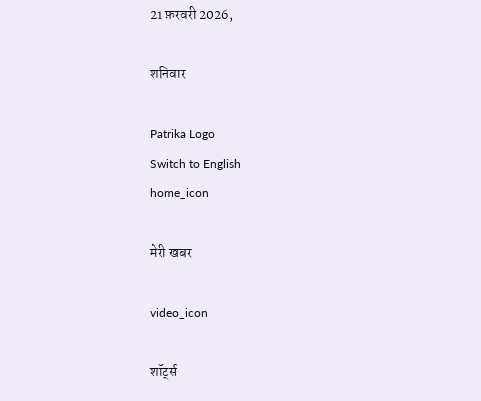21 फ़रवरी 2026,

शनिवार

Patrika Logo
Switch to English
home_icon

मेरी खबर

video_icon

शॉर्ट्स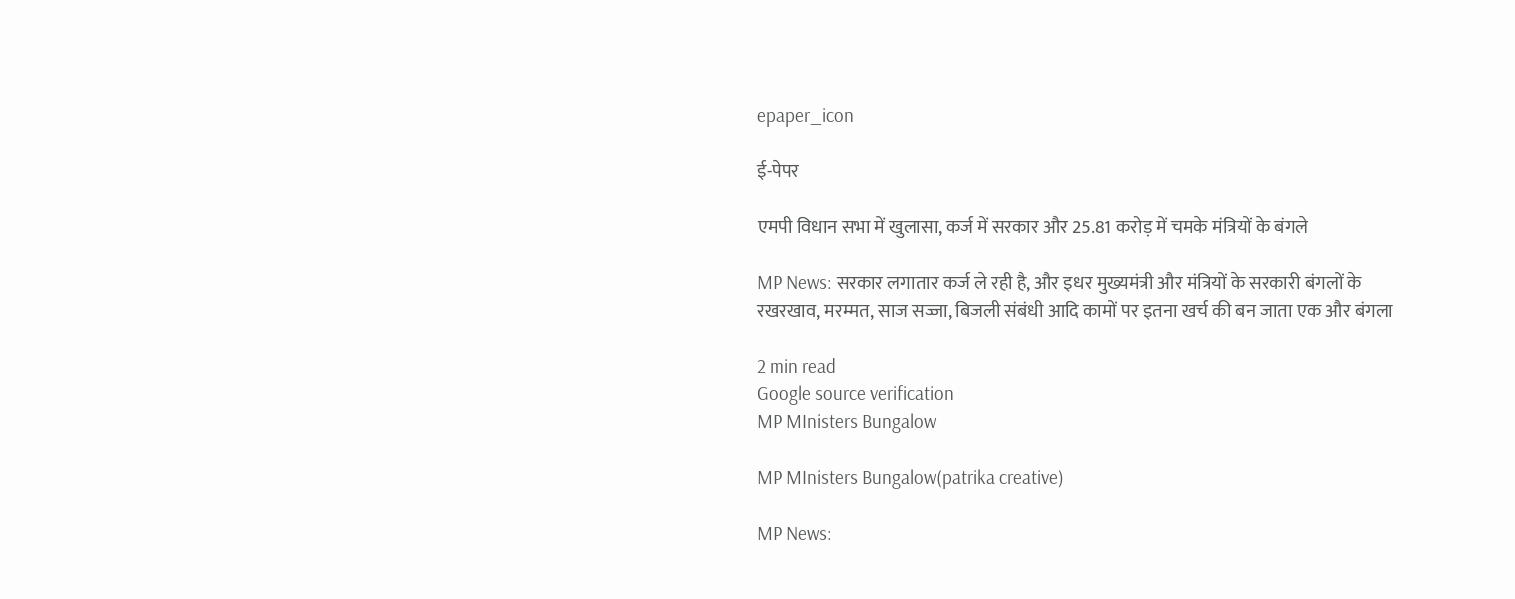epaper_icon

ई-पेपर

एमपी विधान सभा में खुलासा, कर्ज में सरकार और 25.81 करोड़ में चमके मंत्रियों के बंगले

MP News: सरकार लगातार कर्ज ले रही है, और इधर मुख्यमंत्री और मंत्रियों के सरकारी बंगलों के रखरखाव, मरम्मत, साज सज्जा, बिजली संबंधी आदि कामों पर इतना खर्च की बन जाता एक और बंगला

2 min read
Google source verification
MP MInisters Bungalow

MP MInisters Bungalow(patrika creative)

MP News: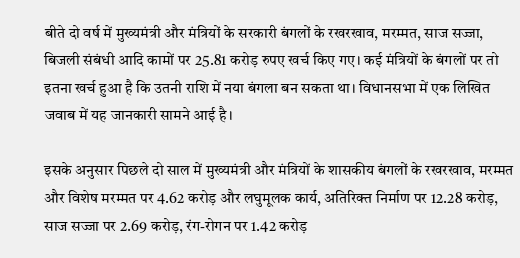बीते दो वर्ष में मुख्यमंत्री और मंत्रियों के सरकारी बंगलों के रखरखाव, मरम्मत, साज सज्जा, बिजली संबंधी आदि कामों पर 25.81 करोड़ रुपए खर्च किए गए। कई मंत्रियों के बंगलों पर तो इतना खर्च हुआ है कि उतनी राशि में नया बंगला बन सकता था। विधानसभा में एक लिखित जवाब में यह जानकारी सामने आई है।

इसके अनुसार पिछले दो साल में मुख्यमंत्री और मंत्रियों के शासकीय बंगलों के रखरखाव, मरम्मत और विशेष मरम्मत पर 4.62 करोड़ और लघुमूलक कार्य, अतिरिक्त निर्माण पर 12.28 करोड़, साज सज्जा पर 2.69 करोड़, रंग-रोगन पर 1.42 करोड़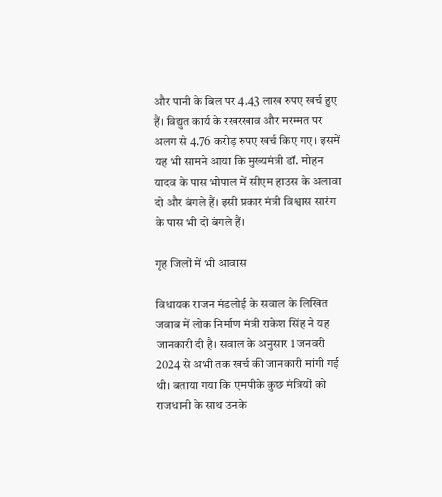और पानी के बिल पर 4.43 लाख रुपए खर्च हुए हैं। विद्युत कार्य के रखरखाव और मरम्मत पर अलग से 4.76 करोड़ रुपए खर्च किए गए। इसमें यह भी सामने आया कि मुख्यमंत्री डॉ. मोहन यादव के पास भोपाल में सीएम हाउस के अलावा दो और बंगले हैं। इसी प्रकार मंत्री विश्वास सारंग के पास भी दो बंगले हैं।

गृह जिलों में भी आवास

विधायक राजन मंडलोई के सवाल के लिखित जवाब में लोक निर्माण मंत्री राकेश सिंह ने यह जानकारी दी है। सवाल के अनुसार 1 जनवरी 2024 से अभी तक खर्च की जानकारी मांगी गई थी। बताया गया कि एमपीके कुछ मंत्रियों को राजधानी के साथ उनके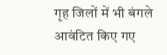गृह जिलों में भी बंगले आवंटित किए गए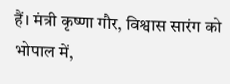हैं। मंत्री कृष्णा गौर, विश्वास सारंग को भोपाल में,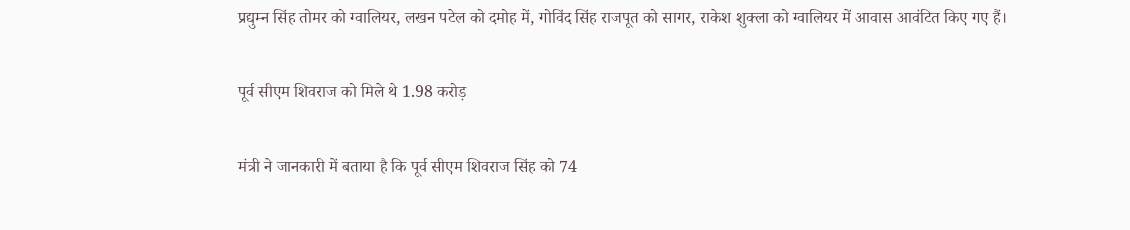प्रद्युम्न सिंह तोमर को ग्वालियर, लखन पटेल को दमोह में, गोविंद सिंह राजपूत को सागर, राकेश शुक्ला को ग्वालियर में आवास आवंटित किए गए हैं।

पूर्व सीएम शिवराज को मिले थे 1.98 करोड़

मंत्री ने जानकारी में बताया है कि पूर्व सीएम शिवराज सिंह को 74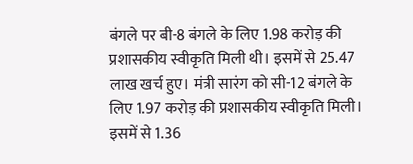बंगले पर बी-8 बंगले के लिए 1.98 करोड़ की प्रशासकीय स्वीकृति मिली थी। इसमें से 25.47 लाख खर्च हुए। मंत्री सारंग को सी-12 बंगले के लिए 1.97 करोड़ की प्रशासकीय स्वीकृति मिली। इसमें से 1.36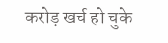करोड़ खर्च हो चुके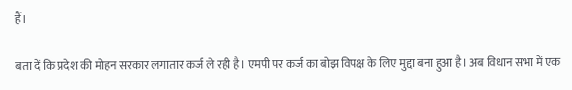हैं।

बता दें कि प्रदेश की मोहन सरकार लगातार कर्ज ले रही है। एमपी पर कर्ज का बोझ विपक्ष के लिए मुद्दा बना हुआ है। अब विधान सभा में एक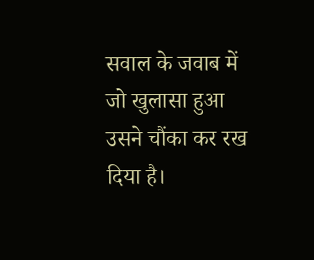सवाल के जवाब में जो खुलासा हुआ उसने चौंका कर रख दिया है।